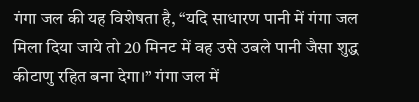गंगा जल की यह विशेषता है, ‘‘यदि साधारण पानी में गंगा जल मिला दिया जाये तो 20 मिनट में वह उसे उबले पानी जैसा शुद्ध कीटाणु रहित बना देगा।’’ गंगा जल में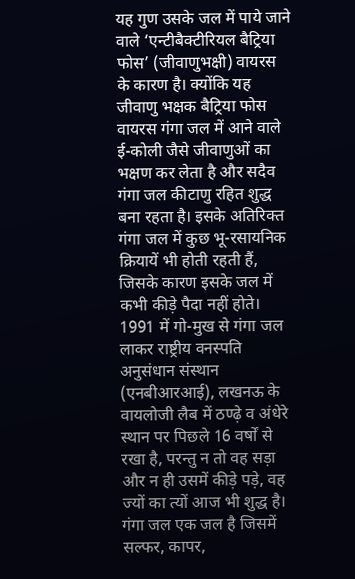यह गुण उसके जल में पाये जाने वाले ‘एन्टीबैक्टीरियल बैट्रिया फोस’ (जीवाणुभक्षी) वायरस के कारण है। क्योंकि यह जीवाणु भक्षक बैट्रिया फोस वायरस गंगा जल में आने वाले ई-कोली जैसे जीवाणुओं का भक्षण कर लेता है और सदैव गंगा जल कीटाणु रहित शुद्ध बना रहता है। इसके अतिरिक्त गंगा जल में कुछ भू-रसायनिक क्रियायें भी होती रहती हैं, जिसके कारण इसके जल में कभी कीड़े पैदा नहीं होते। 1991 में गो-मुख से गंगा जल लाकर राष्ट्रीय वनस्पति अनुसंधान संस्थान (एनबीआरआई), लखनऊ के वायलोजी लैब में ठण्ढ़े व अंधेरे स्थान पर पिछले 16 वर्षों से रखा है, परन्तु न तो वह सड़ा और न ही उसमें कीड़े पड़े, वह ज्यों का त्यों आज भी शुद्ध है। गंगा जल एक जल है जिसमें सल्फर, कापर,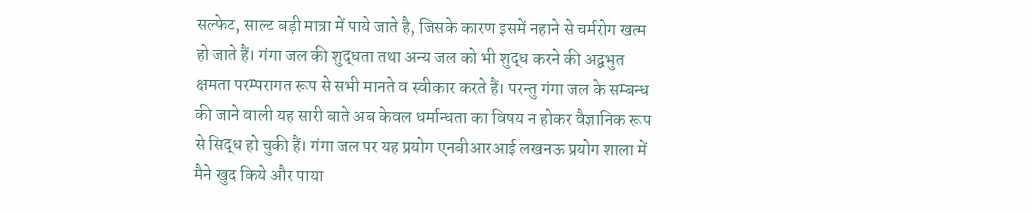सल्फेट, साल्ट बड़ी मात्रा में पाये जाते है, जिसके कारण इसमें नहाने से चर्मरोग खत्म हो जाते हैं। गंगा जल की शुद्धता तथा अन्य जल को भी शुद्ध करने की अद्वभुत क्षमता परम्परागत रूप से सभी मानते व स्वीकार करते हैं। परन्तु गंगा जल के सम्बन्ध की जाने वाली यह सारी बाते अब केवल धर्मान्धता का विषय न होकर वैज्ञानिक रूप से सिद्ध हो चुकी हैं। गंगा जल पर यह प्रयोग एनबीआरआई लखनऊ प्रयोग शाला में मैने खुद किये और पाया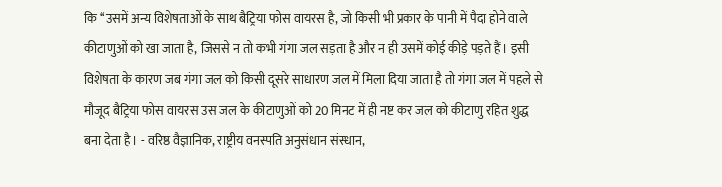कि ‘‘उसमें अन्य विशेषताओं के साथ बैट्रिया फोस वायरस है, जो किसी भी प्रकार के पानी में पैदा होने वाले कीटाणुओं को खा जाता है, जिससे न तो कभी गंगा जल सड़ता है और न ही उसमें कोई कीड़े पड़ते हैं। इसी विशेषता के कारण जब गंगा जल को किसी दूसरे साधारण जल में मिला दिया जाता है तो गंगा जल में पहले से मौजूद बैट्रिया फोस वायरस उस जल के कीटाणुओं को 20 मिनट में ही नष्ट कर जल को कीटाणु रहित शुद्ध बना देता है। - वरिष्ठ वैज्ञानिक, राष्ट्रीय वनस्पति अनुसंधान संस्धान,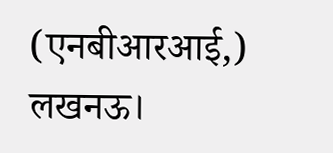(एनबीआरआई,) लखनऊ।